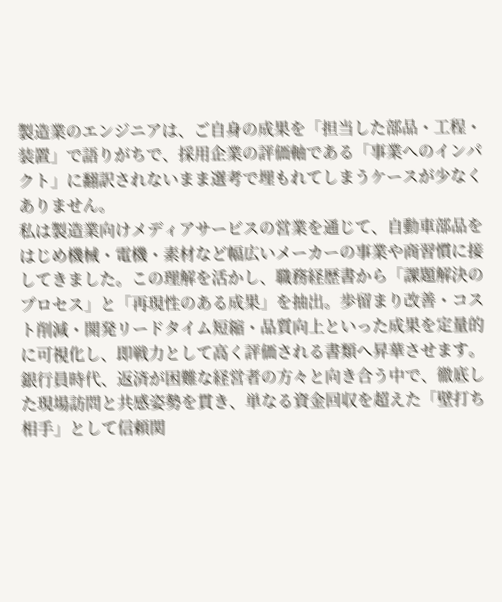製造業のエンジニアは、ご自身の成果を「担当した部品・工程・装置」で語りがちで、採用企業の評価軸である「事業へのインパクト」に翻訳されないまま選考で埋もれてしまうケースが少なくありません。
私は製造業向けメディアサービスの営業を通じて、自動車部品をはじめ機械・電機・素材など幅広いメーカーの事業や商習慣に接してきました。この理解を活かし、職務経歴書から「課題解決のプロセス」と「再現性のある成果」を抽出。歩留まり改善・コスト削減・開発リードタイム短縮・品質向上といった成果を定量的に可視化し、即戦力として高く評価される書類へ昇華させます。
銀行員時代、返済が困難な経営者の方々と向き合う中で、徹底した現場訪問と共感姿勢を貫き、単なる資金回収を超えた「壁打ち相手」として信頼関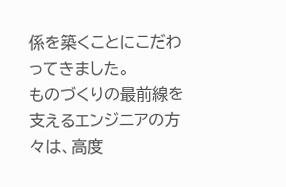係を築くことにこだわってきました。
ものづくりの最前線を支えるエンジニアの方々は、高度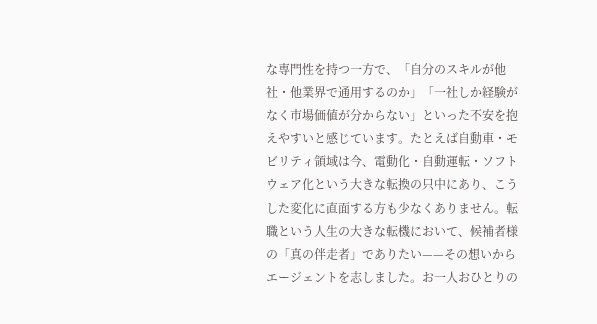な専門性を持つ一方で、「自分のスキルが他社・他業界で通用するのか」「一社しか経験がなく市場価値が分からない」といった不安を抱えやすいと感じています。たとえば自動車・モビリティ領域は今、電動化・自動運転・ソフトウェア化という大きな転換の只中にあり、こうした変化に直面する方も少なくありません。転職という人生の大きな転機において、候補者様の「真の伴走者」でありたい——その想いからエージェントを志しました。お一人おひとりの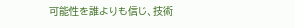可能性を誰よりも信じ、技術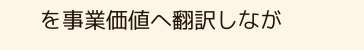を事業価値へ翻訳しなが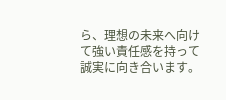ら、理想の未来へ向けて強い責任感を持って誠実に向き合います。